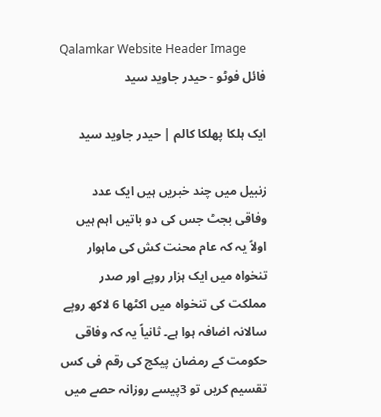Qalamkar Website Header Image
فائل فوٹو - حیدر جاوید سید

ایک ہلکا پھلکا کالم | حیدر جاوید سید

زنبیل میں چند خبریں ہیں ایک عدد وفاقی بجٹ جس کی دو باتیں اہم ہیں اولاً یہ کہ عام محنت کش کی ماہوار تنخواہ میں ایک ہزار روپے اور صدر مملکت کی تنخواہ میں اکٹھا 6 لاکھ روپے سالانہ اضافہ ہوا ہے۔ ثانیاً یہ کہ وفاقی حکومت کے رمضان پیکج کی رقم فی کس تقسیم کریں تو 3پیسے روزانہ حصے میں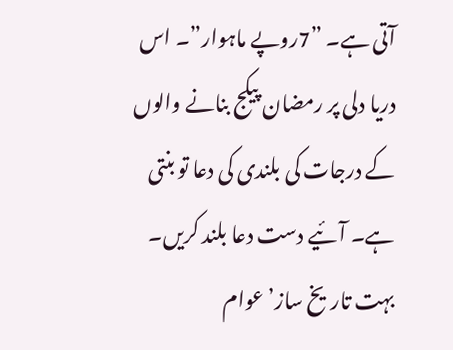آتی ہے۔ ”7روپے ماہوار”۔ اس دریا دلی پر رمضان پیکج بنانے والوں کے درجات کی بلندی کی دعا تو بنتی ہے۔ آئیے دست دعا بلند کریں۔ بہت تاریخ ساز’ عوام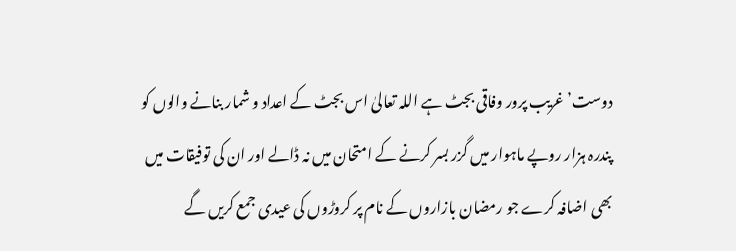دوست’ غریب پرور وفاقی بجٹ ہے اللہ تعالیٰ اس بجٹ کے اعداد و شمار بنانے والوں کو پندرہ ہزار روپے ماہوار میں گزر بسر کرنے کے امتحان میں نہ ڈالے اور ان کی توفیقات میں بھی اضافہ کرے جو رمضان بازاروں کے نام پر کروڑوں کی عیدی جمع کریں گے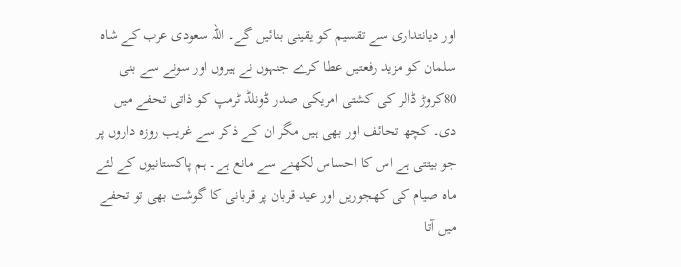اور دیانتداری سے تقسیم کو یقینی بنائیں گے۔ اللہ سعودی عرب کے شاہ سلمان کو مزید رفعتیں عطا کرے جنہوں نے ہیروں اور سونے سے بنی 80کروڑ ڈالر کی کشتی امریکی صدر ڈونلڈ ٹرمپ کو ذاتی تحفے میں دی۔ کچھ تحائف اور بھی ہیں مگر ان کے ذکر سے غریب روزہ داروں پر جو بیتتی ہے اس کا احساس لکھنے سے مانع ہے۔ ہم پاکستانیوں کے لئے ماہ صیام کی کھجوریں اور عید قربان پر قربانی کا گوشت بھی تو تحفے میں آتا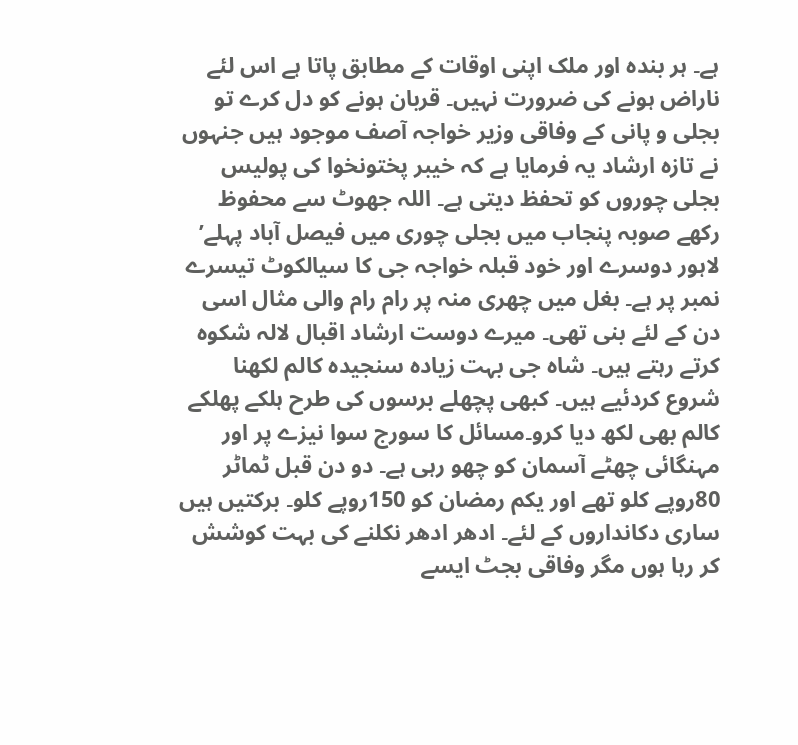ہے۔ ہر بندہ اور ملک اپنی اوقات کے مطابق پاتا ہے اس لئے ناراض ہونے کی ضرورت نہیں۔ قربان ہونے کو دل کرے تو بجلی و پانی کے وفاقی وزیر خواجہ آصف موجود ہیں جنہوں نے تازہ ارشاد یہ فرمایا ہے کہ خیبر پختونخوا کی پولیس بجلی چوروں کو تحفظ دیتی ہے۔ اللہ جھوٹ سے محفوظ رکھے صوبہ پنجاب میں بجلی چوری میں فیصل آباد پہلے’ لاہور دوسرے اور خود قبلہ خواجہ جی کا سیالکوٹ تیسرے نمبر پر ہے۔ بغل میں چھری منہ پر رام رام والی مثال اسی دن کے لئے بنی تھی۔ میرے دوست ارشاد اقبال لالہ شکوہ کرتے رہتے ہیں۔ شاہ جی بہت زیادہ سنجیدہ کالم لکھنا شروع کردئیے ہیں۔ کبھی پچھلے برسوں کی طرح ہلکے پھلکے کالم بھی لکھ دیا کرو۔مسائل کا سورج سوا نیزے پر اور مہنگائی چھٹے آسمان کو چھو رہی ہے۔ دو دن قبل ٹماٹر 80روپے کلو تھے اور یکم رمضان کو 150روپے کلو۔ برکتیں ہیں ساری دکانداروں کے لئے۔ ادھر ادھر نکلنے کی بہت کوشش کر رہا ہوں مگر وفاقی بجٹ ایسے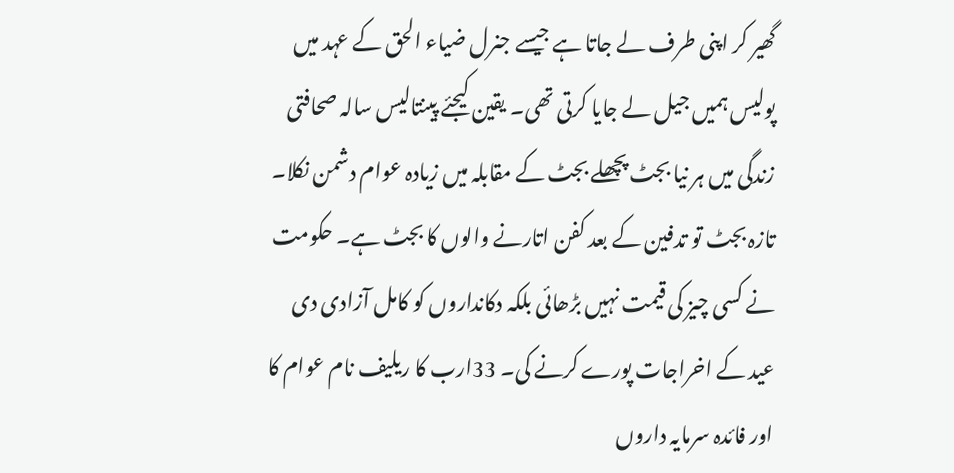گھیر کر اپنی طرف لے جاتا ہے جیسے جنرل ضیاء الحق کے عہد میں پولیس ہمیں جیل لے جایا کرتی تھی۔ یقین کیجئے پینتالیس سالہ صحافتی زندگی میں ہر نیا بجٹ پچھلے بجٹ کے مقابلہ میں زیادہ عوام دشمن نکلا۔ تازہ بجٹ تو تدفین کے بعد کفن اتارنے والوں کا بجٹ ہے۔ حکومت نے کسی چیز کی قیمت نہیں بڑھائی بلکہ دکانداروں کو کامل آزادی دی عید کے اخراجات پورے کرنے کی۔ 33ارب کا ریلیف نام عوام کا اور فائدہ سرمایہ داروں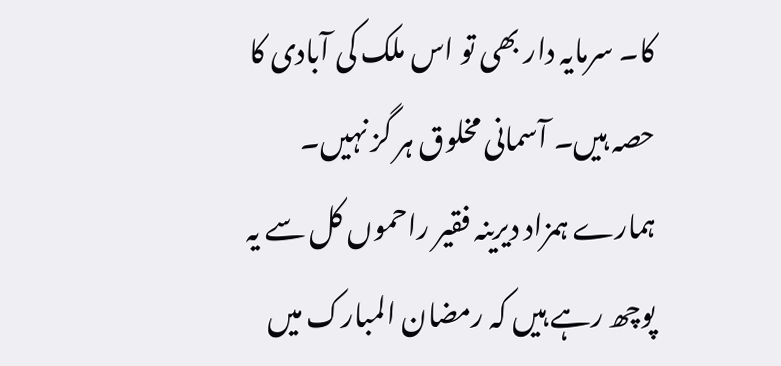کا۔ سرمایہ دار بھی تو اس ملک کی آبادی کا حصہ ہیں۔ آسمانی مخلوق ہر گز نہیں۔ ہمارے ہمزاد دیرینہ فقیر راحموں کل سے یہ پوچھ رہے ہیں کہ رمضان المبارک میں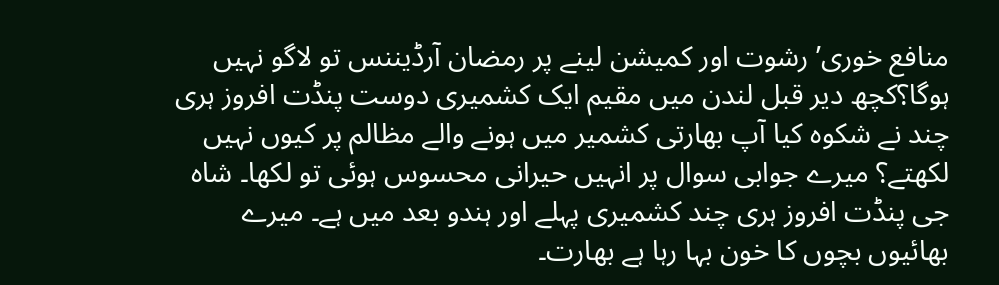منافع خوری’ رشوت اور کمیشن لینے پر رمضان آرڈیننس تو لاگو نہیں ہوگا؟کچھ دیر قبل لندن میں مقیم ایک کشمیری دوست پنڈت افروز ہری چند نے شکوہ کیا آپ بھارتی کشمیر میں ہونے والے مظالم پر کیوں نہیں لکھتے؟ میرے جوابی سوال پر انہیں حیرانی محسوس ہوئی تو لکھا۔ شاہ جی پنڈت افروز ہری چند کشمیری پہلے اور ہندو بعد میں ہے۔ میرے بھائیوں بچوں کا خون بہا رہا ہے بھارت۔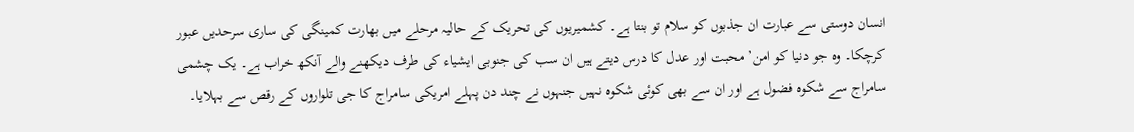انسان دوستی سے عبارت ان جذبوں کو سلام تو بنتا ہے۔ کشمیریوں کی تحریک کے حالیہ مرحلے میں بھارت کمینگی کی ساری سرحدیں عبور کرچکا۔ وہ جو دنیا کو امن’ محبت اور عدل کا درس دیتے ہیں ان سب کی جنوبی ایشیاء کی طرف دیکھنے والے آنکھ خراب ہے۔ یک چشمی سامراج سے شکوہ فضول ہے اور ان سے بھی کوئی شکوہ نہیں جنہوں نے چند دن پہلے امریکی سامراج کا جی تلواروں کے رقص سے بہلایا۔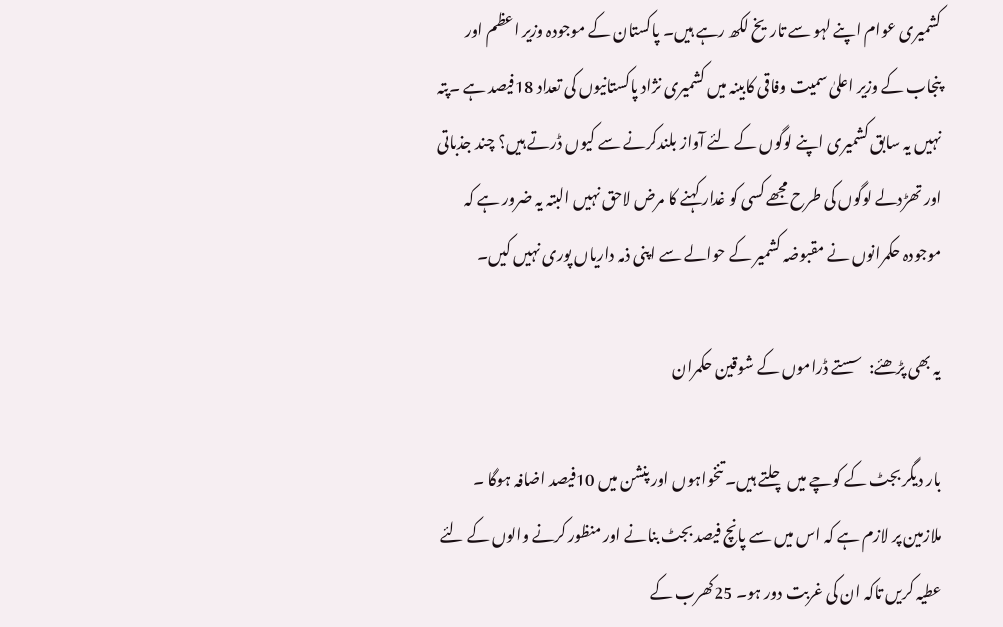کشمیری عوام اپنے لہو سے تاریخ لکھ رہے ہیں۔ پاکستان کے موجودہ وزیر اعظم اور پنجاب کے وزیر اعلیٰ سمیت وفاقی کابینہ میں کشمیری نژاد پاکستانیوں کی تعداد 18فیصد ہے ۔پتہ نہیں یہ سابق کشمیری اپنے لوگوں کے لئے آواز بلندکرنے سے کیوں ڈرتے ہیں؟ چند جذباتی اور تھڑدلے لوگوں کی طرح مجھے کسی کو غدار کہنے کا مرض لاحق نہیں البتہ یہ ضرور ہے کہ موجودہ حکمرانوں نے مقبوضہ کشمیر کے حوالے سے اپنی ذمہ داریاں پوری نہیں کیں۔

یہ بھی پڑھئے:  سستے ڈراموں کے شوقین حکمران

بار دیگر بجٹ کے کوچے میں چلتے ہیں۔ تنخواہوں اور پنشن میں 10فیصد اضافہ ہوگا ۔ ملازمین پر لازم ہے کہ اس میں سے پانچ فیصد بجٹ بنانے اور منظور کرنے والوں کے لئے عطیہ کریں تاکہ ان کی غربت دور ہو۔ 25کھرب کے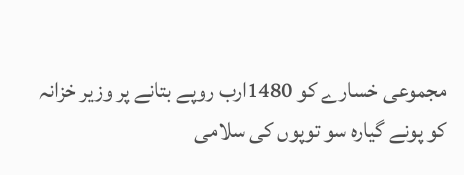مجموعی خسارے کو 1480ارب روپے بتانے پر وزیر خزانہ کو پونے گیارہ سو توپوں کی سلامی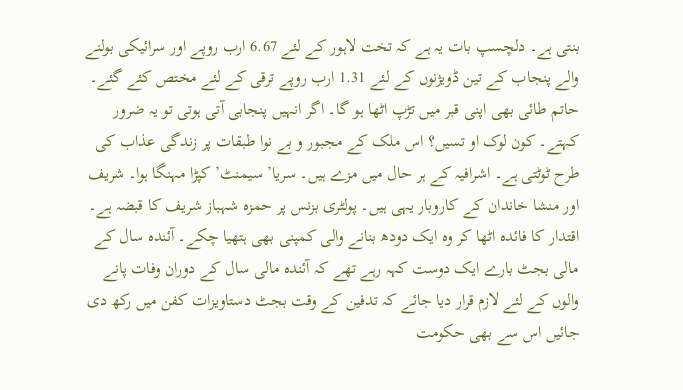بنتی ہے۔ دلچسپ بات یہ ہے کہ تخت لاہور کے لئے 6.67 ارب روپے اور سرائیکی بولنے والے پنجاب کے تین ڈویژنوں کے لئے 1.31 ارب روپے ترقی کے لئے مختص کئے گئے۔ حاتم طائی بھی اپنی قبر میں تڑپ اٹھا ہو گا۔ اگر انہیں پنجابی آتی ہوتی تو یہ ضرور کہتے۔ کون لوک او تسیں؟ اس ملک کے مجبور و بے نوا طبقات پر زندگی عذاب کی طرح ٹوٹتی ہے۔ اشرافیہ کے ہر حال میں مزے ہیں۔ سریا’ سیمنٹ’ کپڑا مہنگا ہوا۔ شریف اور منشا خاندان کے کاروبار یہی ہیں۔ پولٹری بزنس پر حمزہ شہباز شریف کا قبضہ ہے۔ اقتدار کا فائدہ اٹھا کر وہ ایک دودھ بنانے والی کمپنی بھی ہتھیا چکے۔ آئندہ سال کے مالی بجٹ بارے ایک دوست کہہ رہے تھے کہ آئندہ مالی سال کے دوران وفات پانے والوں کے لئے لازم قرار دیا جائے کہ تدفین کے وقت بجٹ دستاویزات کفن میں رکھ دی جائیں اس سے بھی حکومت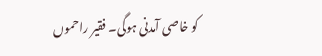کو خاصی آمدنی ہوگی۔ فقیر راحموں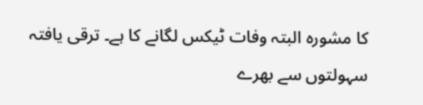کا مشورہ البتہ وفات ٹیکس لگانے کا ہے۔ ترقی یافتہ سہولتوں سے بھرے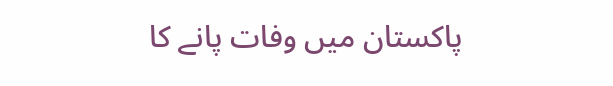پاکستان میں وفات پانے کا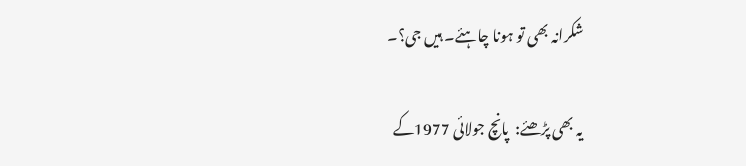شکرانہ بھی تو ہونا چاہئے۔ ہیں جی؟۔

یہ بھی پڑھئے:  پانچ جولائی 1977کے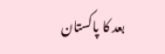بعد کا پاکستان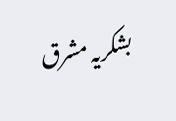بشکریہ مشرق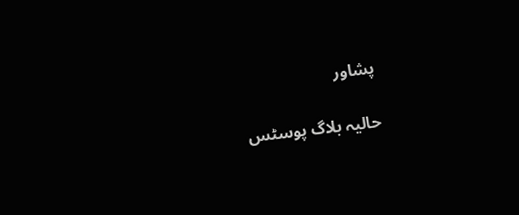پشاور

حالیہ بلاگ پوسٹس